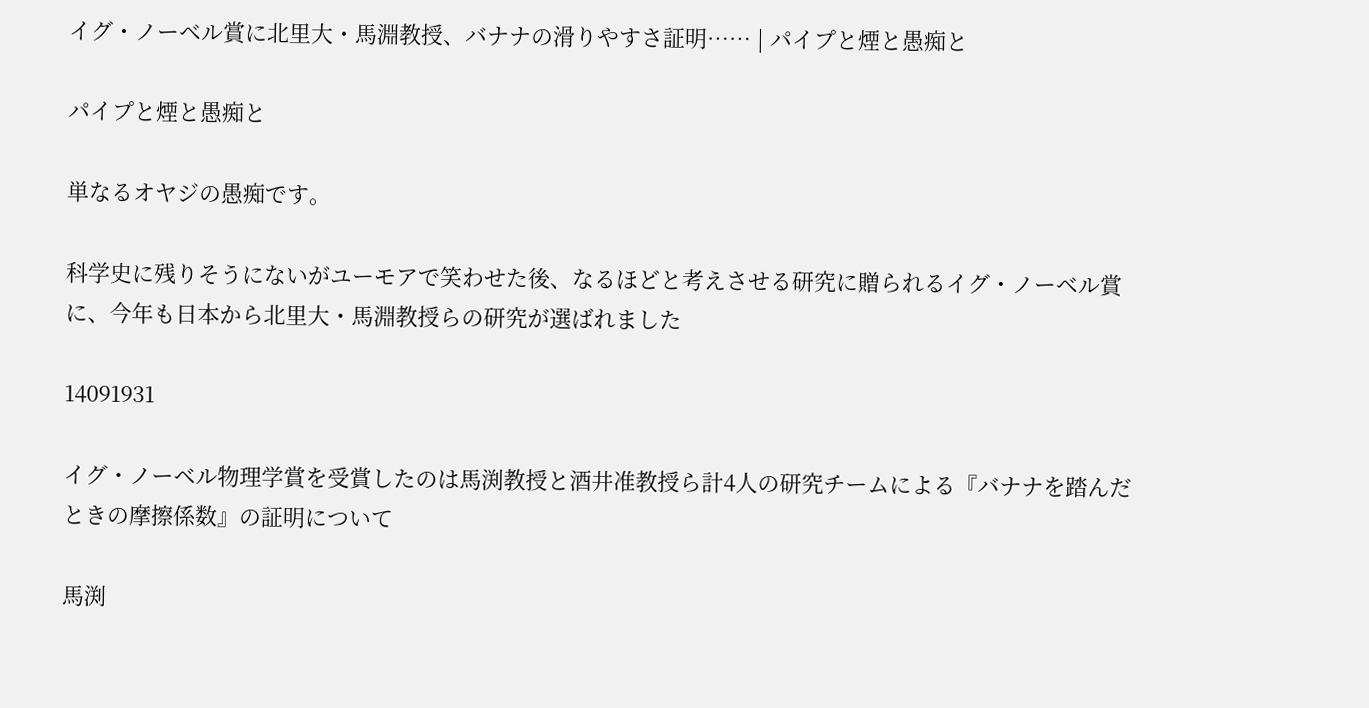イグ・ノーベル賞に北里大・馬淵教授、バナナの滑りやすさ証明…… | パイプと煙と愚痴と

パイプと煙と愚痴と

単なるオヤジの愚痴です。

科学史に残りそうにないがユーモアで笑わせた後、なるほどと考えさせる研究に贈られるイグ・ノーベル賞に、今年も日本から北里大・馬淵教授らの研究が選ばれました

14091931

イグ・ノーベル物理学賞を受賞したのは馬渕教授と酒井准教授ら計4人の研究チームによる『バナナを踏んだときの摩擦係数』の証明について

馬渕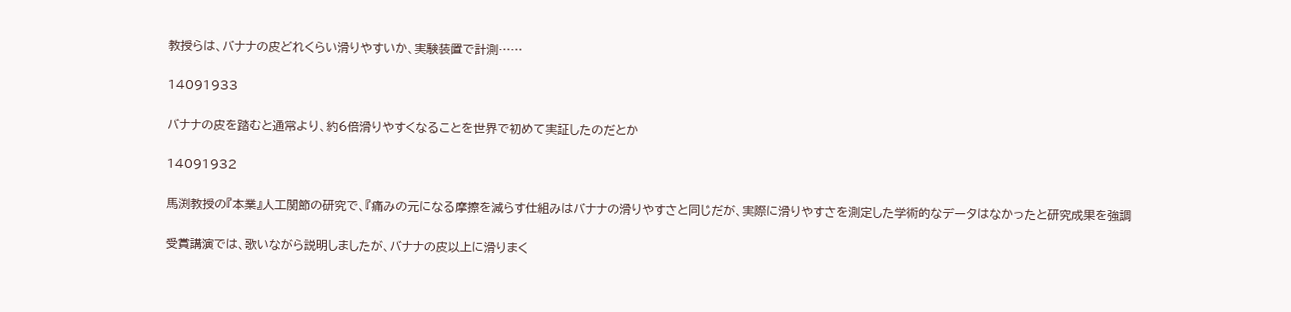教授らは、バナナの皮どれくらい滑りやすいか、実験装置で計測……

14091933

バナナの皮を踏むと通常より、約6倍滑りやすくなることを世界で初めて実証したのだとか

14091932

馬渕教授の『本業』人工関節の研究で、『痛みの元になる摩擦を減らす仕組みはバナナの滑りやすさと同じだが、実際に滑りやすさを測定した学術的なデータはなかったと研究成果を強調

受賞講演では、歌いながら説明しましたが、バナナの皮以上に滑りまく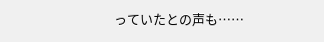っていたとの声も……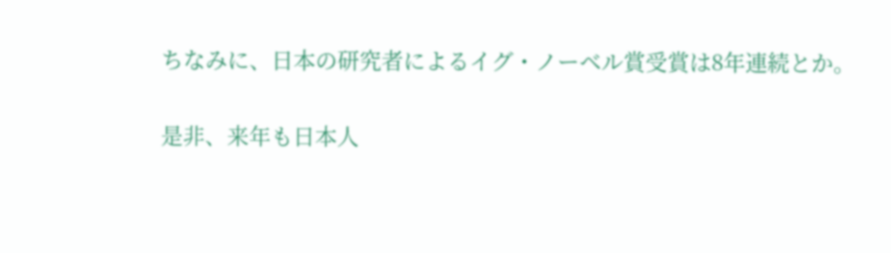ちなみに、日本の研究者によるイグ・ノーベル賞受賞は8年連続とか。

是非、来年も日本人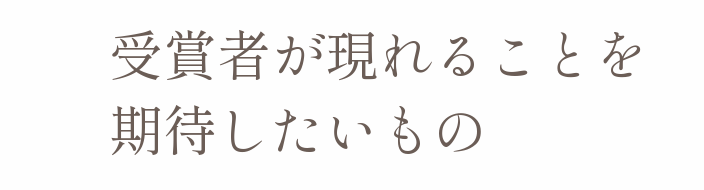受賞者が現れることを期待したいもの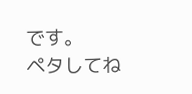です。
ペタしてね